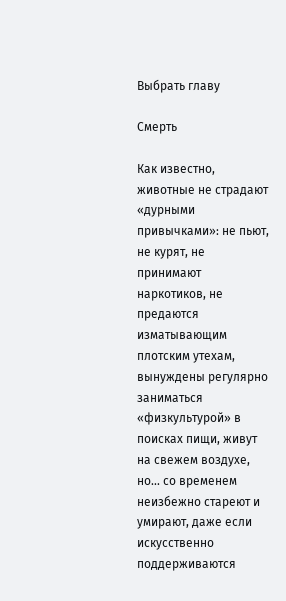Выбрать главу

Смерть

Как известно, животные не страдают «дурными привычками»: не пьют, не курят, не принимают наркотиков, не предаются изматывающим плотским утехам, вынуждены регулярно заниматься «физкультурой» в поисках пищи, живут на свежем воздухе, но... со временем неизбежно стареют и умирают, даже если искусственно поддерживаются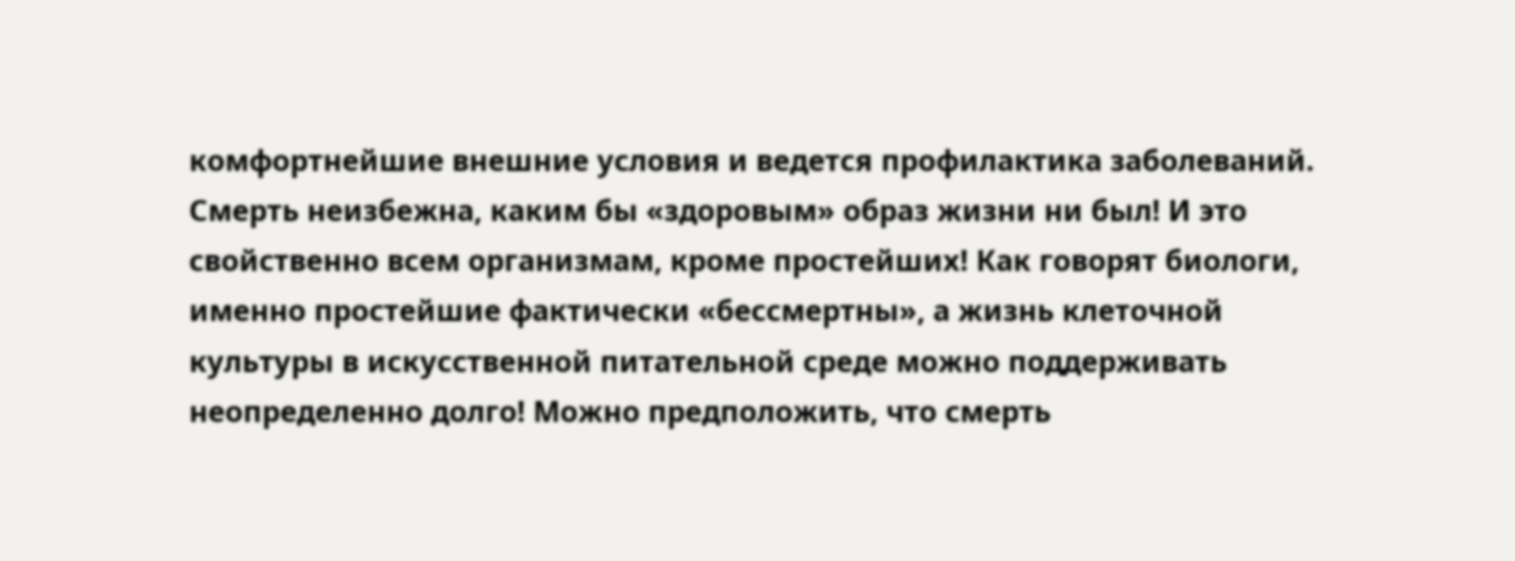комфортнейшие внешние условия и ведется профилактика заболеваний. Смерть неизбежна, каким бы «здоровым» образ жизни ни был! И это свойственно всем организмам, кроме простейших! Как говорят биологи, именно простейшие фактически «бессмертны», а жизнь клеточной культуры в искусственной питательной среде можно поддерживать неопределенно долго! Можно предположить, что смерть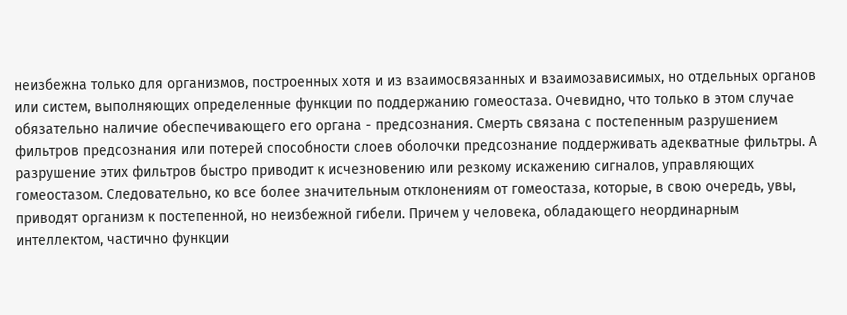неизбежна только для организмов, построенных хотя и из взаимосвязанных и взаимозависимых, но отдельных органов или систем, выполняющих определенные функции по поддержанию гомеостаза. Очевидно, что только в этом случае обязательно наличие обеспечивающего его органа - предсознания. Смерть связана с постепенным разрушением фильтров предсознания или потерей способности слоев оболочки предсознание поддерживать адекватные фильтры. А разрушение этих фильтров быстро приводит к исчезновению или резкому искажению сигналов, управляющих гомеостазом. Следовательно, ко все более значительным отклонениям от гомеостаза, которые, в свою очередь, увы, приводят организм к постепенной, но неизбежной гибели. Причем у человека, обладающего неординарным интеллектом, частично функции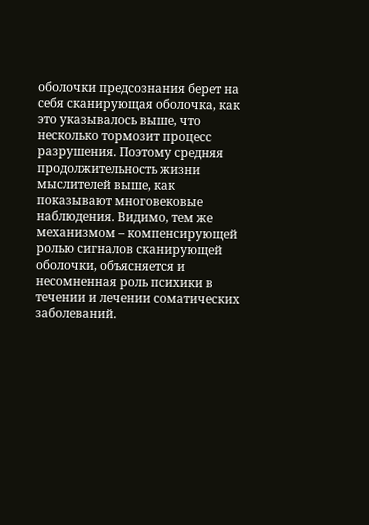оболочки предсознания берет на себя сканирующая оболочка, как это указывалось выше, что несколько тормозит процесс разрушения. Поэтому средняя продолжительность жизни мыслителей выше, как показывают многовековые наблюдения. Видимо, тем же механизмом – компенсирующей ролью сигналов сканирующей оболочки, объясняется и несомненная роль психики в течении и лечении соматических заболеваний.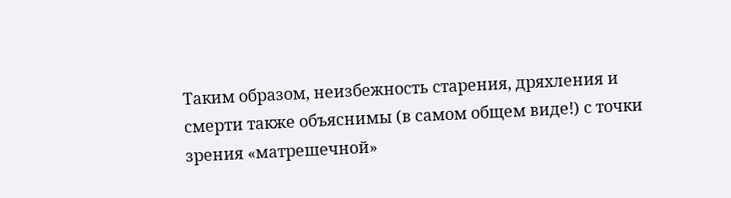Таким образом, неизбежность старения, дряхления и смерти также объяснимы (в самом общем виде!) с точки зрения «матрешечной»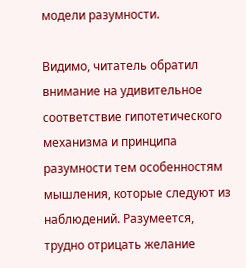модели разумности.

Видимо, читатель обратил внимание на удивительное соответствие гипотетического механизма и принципа разумности тем особенностям мышления, которые следуют из наблюдений. Разумеется, трудно отрицать желание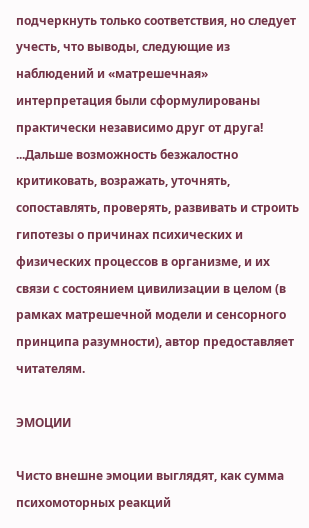подчеркнуть только соответствия, но следует учесть, что выводы, следующие из наблюдений и «матрешечная» интерпретация были сформулированы практически независимо друг от друга! ...Дальше возможность безжалостно критиковать, возражать, уточнять, сопоставлять, проверять, развивать и строить гипотезы о причинах психических и физических процессов в организме, и их связи с состоянием цивилизации в целом (в рамках матрешечной модели и сенсорного принципа разумности), автор предоставляет читателям.

ЭМОЦИИ

Чисто внешне эмоции выглядят, как сумма психомоторных реакций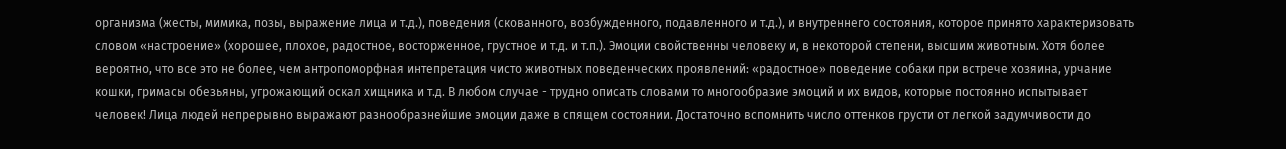организма (жесты, мимика, позы, выражение лица и т.д.), поведения (скованного, возбужденного, подавленного и т.д.), и внутреннего состояния, которое принято характеризовать словом «настроение» (хорошее, плохое, радостное, восторженное, грустное и т.д. и т.п.). Эмоции свойственны человеку и, в некоторой степени, высшим животным. Хотя более вероятно, что все это не более, чем антропоморфная интепретация чисто животных поведенческих проявлений: «радостное» поведение собаки при встрече хозяина, урчание кошки, гримасы обезьяны, угрожающий оскал хищника и т.д. В любом случае - трудно описать словами то многообразие эмоций и их видов, которые постоянно испытывает человек! Лица людей непрерывно выражают разнообразнейшие эмоции даже в спящем состоянии. Достаточно вспомнить число оттенков грусти от легкой задумчивости до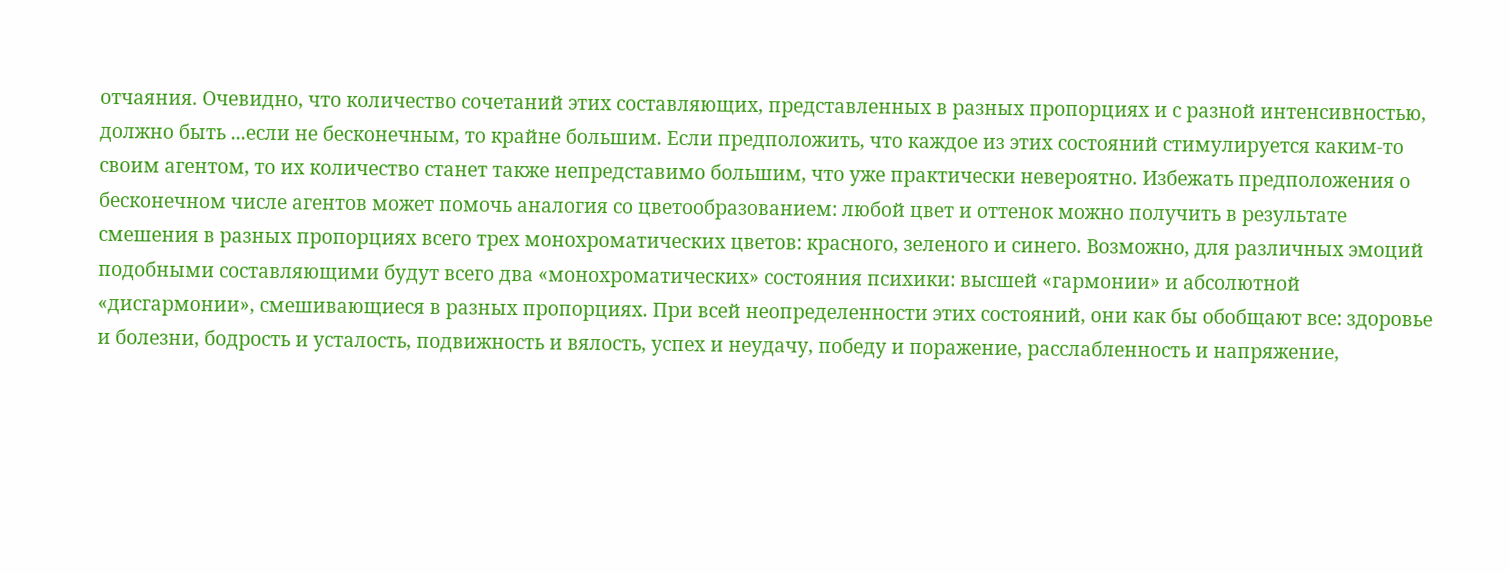отчаяния. Очевидно, что количество сочетаний этих составляющих, представленных в разных пропорциях и с разной интенсивностью, должно быть ...если не бесконечным, то крайне большим. Если предположить, что каждое из этих состояний стимулируется каким-то своим агентом, то их количество станет также непредставимо большим, что уже практически невероятно. Избежать предположения о бесконечном числе агентов может помочь аналогия со цветообразованием: любой цвет и оттенок можно получить в результате смешения в разных пропорциях всего трех монохроматических цветов: красного, зеленого и синего. Возможно, для различных эмоций подобными составляющими будут всего два «монохроматических» состояния психики: высшей «гармонии» и абсолютной «дисгармонии», смешивающиеся в разных пропорциях. При всей неопределенности этих состояний, они как бы обобщают все: здоровье и болезни, бодрость и усталость, подвижность и вялость, успех и неудачу, победу и поражение, расслабленность и напряжение,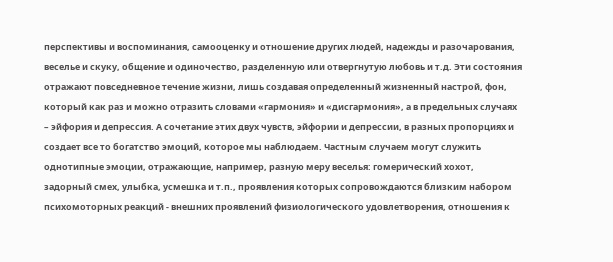перспективы и воспоминания, самооценку и отношение других людей, надежды и разочарования, веселье и скуку, общение и одиночество, разделенную или отвергнутую любовь и т.д. Эти состояния отражают повседневное течение жизни, лишь создавая определенный жизненный настрой, фон, который как раз и можно отразить словами «гармония» и «дисгармония», а в предельных случаях – эйфория и депрессия. А сочетание этих двух чувств, эйфории и депрессии, в разных пропорциях и создает все то богатство эмоций, которое мы наблюдаем. Частным случаем могут служить однотипные эмоции, отражающие, например, разную меру веселья: гомерический хохот, задорный смех, улыбка, усмешка и т.п., проявления которых сопровождаются близким набором психомоторных реакций - внешних проявлений физиологического удовлетворения, отношения к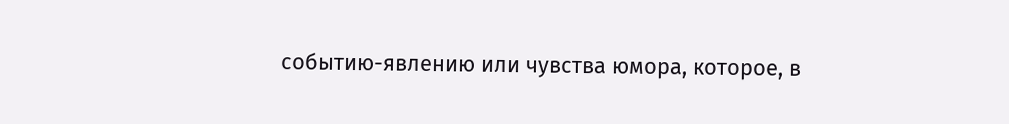событию-явлению или чувства юмора, которое, в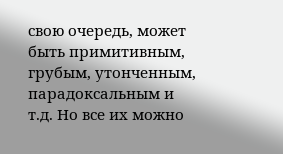свою очередь, может быть примитивным, грубым, утонченным, парадоксальным и т.д. Но все их можно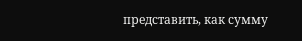представить, как сумму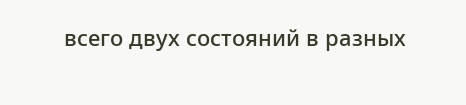всего двух состояний в разных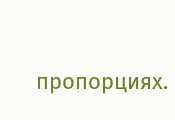пропорциях.